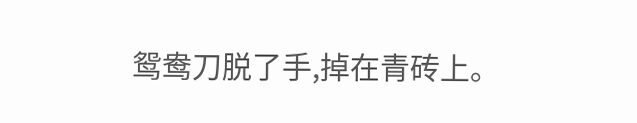鸳鸯刀脱了手,掉在青砖上。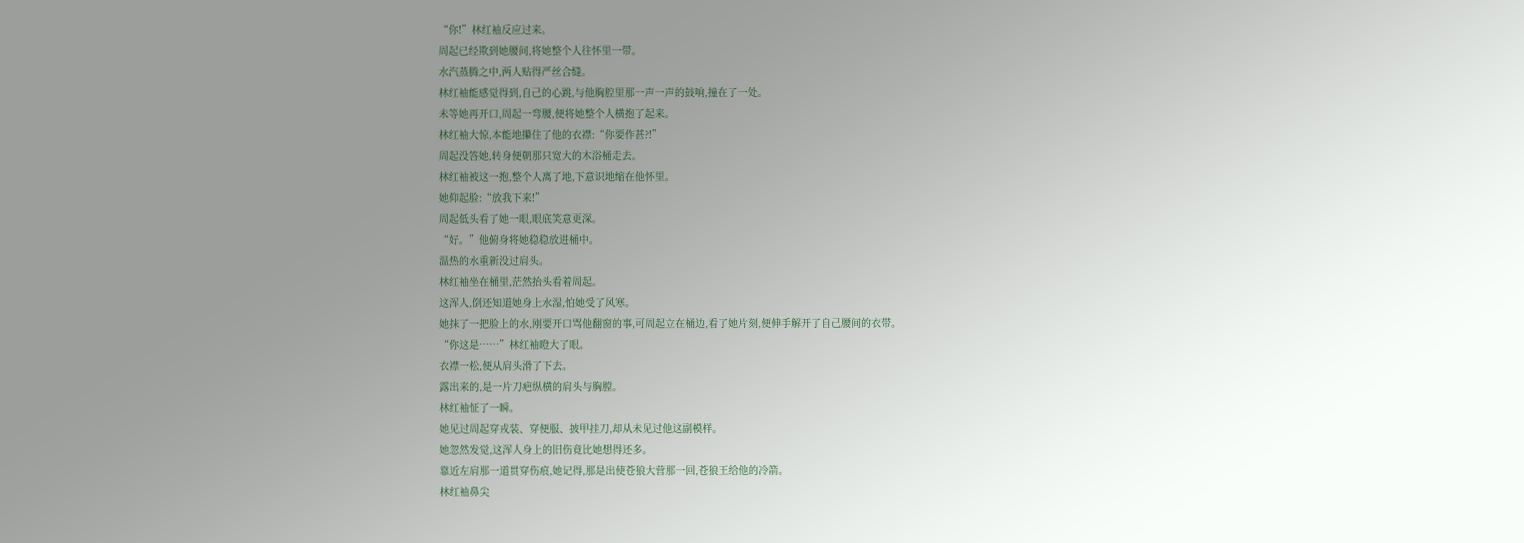“你!”林红袖反应过来。
周起已经欺到她腰间,将她整个人往怀里一带。
水汽蒸腾之中,两人贴得严丝合缝。
林红袖能感觉得到,自己的心跳,与他胸腔里那一声一声的鼓响,撞在了一处。
未等她再开口,周起一弯腰,便将她整个人横抱了起来。
林红袖大惊,本能地攥住了他的衣襟:“你要作甚?!”
周起没答她,转身便朝那只宽大的木浴桶走去。
林红袖被这一抱,整个人离了地,下意识地缩在他怀里。
她仰起脸:“放我下来!”
周起低头看了她一眼,眼底笑意更深。
“好。”他俯身将她稳稳放进桶中。
温热的水重新没过肩头。
林红袖坐在桶里,茫然抬头看着周起。
这浑人,倒还知道她身上水湿,怕她受了风寒。
她抹了一把脸上的水,刚要开口骂他翻窗的事,可周起立在桶边,看了她片刻,便伸手解开了自己腰间的衣带。
“你这是……”林红袖瞪大了眼。
衣襟一松,便从肩头滑了下去。
露出来的,是一片刀疤纵横的肩头与胸膛。
林红袖怔了一瞬。
她见过周起穿戎装、穿便服、披甲挂刀,却从未见过他这副模样。
她忽然发觉,这浑人身上的旧伤竟比她想得还多。
靠近左肩那一道贯穿伤痕,她记得,那是出使苍狼大营那一回,苍狼王给他的冷箭。
林红袖鼻尖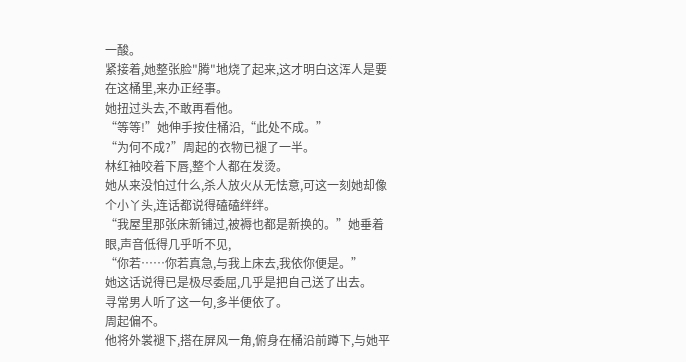一酸。
紧接着,她整张脸"腾"地烧了起来,这才明白这浑人是要在这桶里,来办正经事。
她扭过头去,不敢再看他。
“等等!”她伸手按住桶沿,“此处不成。”
“为何不成?”周起的衣物已褪了一半。
林红袖咬着下唇,整个人都在发烫。
她从来没怕过什么,杀人放火从无怯意,可这一刻她却像个小丫头,连话都说得磕磕绊绊。
“我屋里那张床新铺过,被褥也都是新换的。”她垂着眼,声音低得几乎听不见,
“你若……你若真急,与我上床去,我依你便是。”
她这话说得已是极尽委屈,几乎是把自己送了出去。
寻常男人听了这一句,多半便依了。
周起偏不。
他将外裳褪下,搭在屏风一角,俯身在桶沿前蹲下,与她平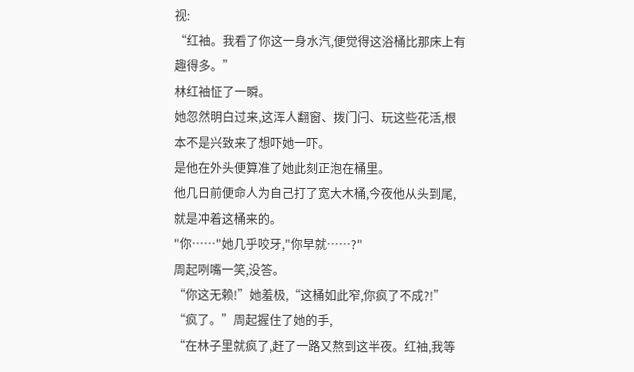视:
“红袖。我看了你这一身水汽,便觉得这浴桶比那床上有趣得多。”
林红袖怔了一瞬。
她忽然明白过来,这浑人翻窗、拨门闩、玩这些花活,根本不是兴致来了想吓她一吓。
是他在外头便算准了她此刻正泡在桶里。
他几日前便命人为自己打了宽大木桶,今夜他从头到尾,就是冲着这桶来的。
"你……"她几乎咬牙,"你早就……?"
周起咧嘴一笑,没答。
“你这无赖!”她羞极,“这桶如此窄,你疯了不成?!”
“疯了。”周起握住了她的手,
“在林子里就疯了,赶了一路又熬到这半夜。红袖,我等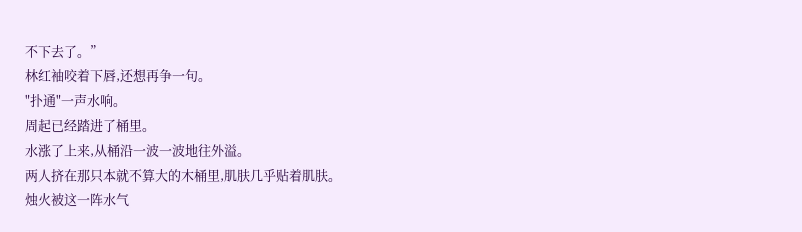不下去了。”
林红袖咬着下唇,还想再争一句。
"扑通"一声水响。
周起已经踏进了桶里。
水涨了上来,从桶沿一波一波地往外溢。
两人挤在那只本就不算大的木桶里,肌肤几乎贴着肌肤。
烛火被这一阵水气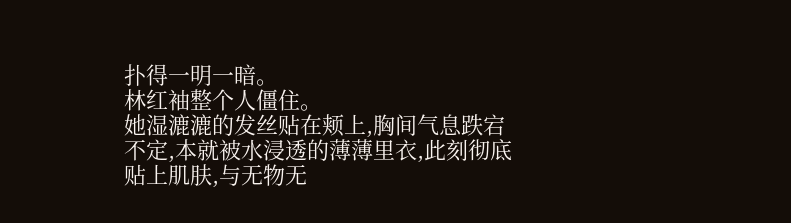扑得一明一暗。
林红袖整个人僵住。
她湿漉漉的发丝贴在颊上,胸间气息跌宕不定,本就被水浸透的薄薄里衣,此刻彻底贴上肌肤,与无物无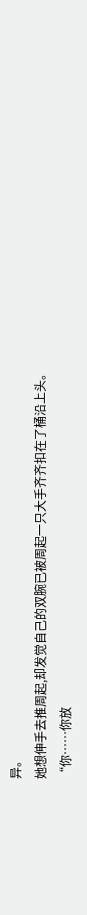异。
她想伸手去推周起,却发觉自己的双腕已被周起一只大手齐齐扣在了桶沿上头。
“你……你放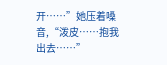开……”她压着嗓音,“泼皮……抱我出去……”